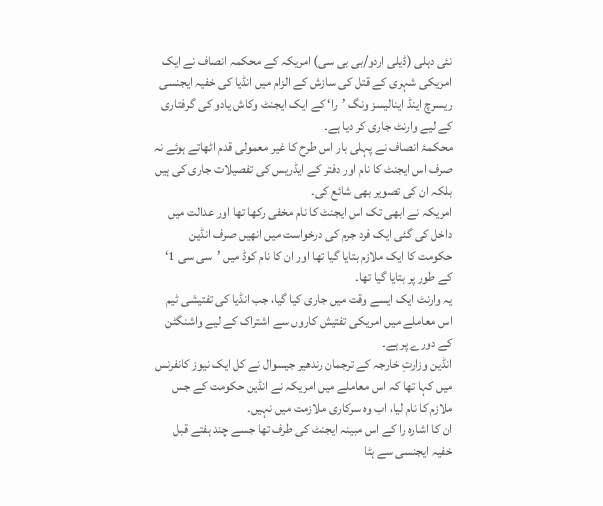نئی دہلی (ڈیلی اردو/بی بی سی) امریکہ کے محکمہ انصاف نے ایک امریکی شہری کے قتل کی سازش کے الزام میں انڈیا کی خفیہ ایجنسی ریسرچ اینڈ اینالیسز ونگ ’را‘ کے ایک ایجنٹ وکاش یادو کی گرفتاری کے لیے وارنٹ جاری کر دیا ہے۔
محکمۂ انصاف نے پہلی بار اس طرح کا غیر معمولی قدم اٹھاتے ہوئے نہ صرف اس ایجنٹ کا نام اور دفتر کے ایڈریس کی تفصیلات جاری کی ہیں بلکہ ان کی تصویر بھی شائع کی۔
امریکہ نے ابھی تک اس ایجنٹ کا نام مخفی رکھا تھا اور عدالت میں داخل کی گئی ایک فرد جرم کی درخواست میں انھیں صرف انڈین حکومت کا ایک ملازم بتایا گیا تھا اور ان کا نام کوڈ میں ’سی سی 1‘ کے طور پر بتایا گیا تھا۔
یہ وارنٹ ایک ایسے وقت میں جاری کیا گیا، جب انڈیا کی تفتیشی ٹیم اس معاملے میں امریکی تفتیش کاروں سے اشتراک کے لیے واشنگٹن کے دورے پر ہے۔
انڈین وزارتِ خارجہ کے ترجمان رندھیر جیسوال نے کل ایک نیوز کانفرنس میں کہا تھا کہ اس معاملے میں امریکہ نے انڈین حکومت کے جس ملازم کا نام لیا، اب وہ سرکاری ملازمت میں نہیں۔
ان کا اشارہ را کے اس مبینہ ایجنٹ کی طرف تھا جسے چند ہفتے قبل خفیہ ایجنسی سے ہٹا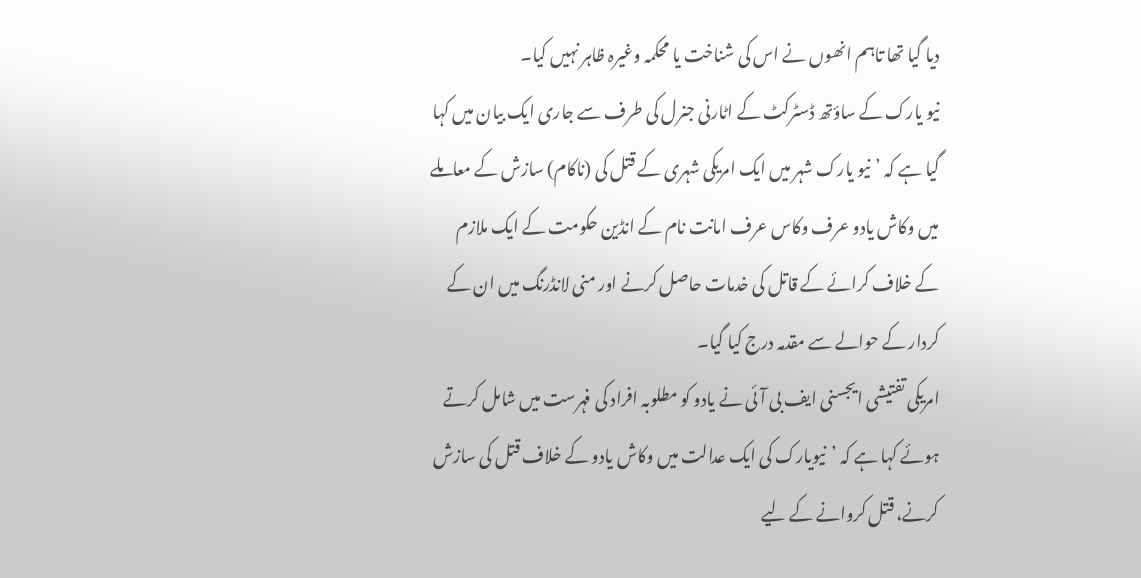دیا گیا تھا تاہم انھوں نے اس کی شناخت یا محکمہ وغیرہ ظاہر نہیں کیا۔
نیو یارک کے ساؤتھ ڈسٹرکٹ کے اٹارنی جنرل کی طرف سے جاری ایک بیان میں کہا گیا ہے کہ ’نیو یارک شہر میں ایک امریکی شہری کے قتل کی (ناکام) سازش کے معاملے میں وکاش یادو عرف وکاس عرف امانت نام کے انڈین حکومت کے ایک ملازم کے خلاف کرائے کے قاتل کی خدمات حاصل کرنے اور منی لانڈرنگ میں ان کے کردار کے حوالے سے مقدمہ درج کیا گیا۔
امریکی تفتیشی ایجسنی ایف بی آئی نے یادو کو مطلوبہ افراد کی فہرست میں شامل کرتے ہوئے کہا ہے کہ ’نیویارک کی ایک عدالت میں وکاش یادو کے خلاف قتل کی سازش کرنے، قتل کروانے کے لیے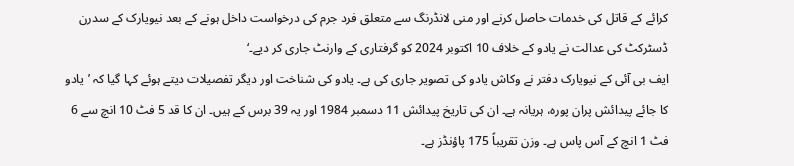کرائے کے قاتل کی خدمات حاصل کرنے اور منی لانڈرنگ سے متعلق فرد جرم کی درخواست داخل ہونے کے بعد نیویارک کے سدرن ڈسٹرکٹ کی عدالت نے یادو کے خلاف 10 اکتوبر 2024 کو گرفتاری کے وارنٹ جاری کر دیے۔‘
ایف بی آئی کے نیویارک دفتر نے وکاش یادو کی تصویر جاری کی ہے۔ یادو کی شناخت اور دیگر تفصیلات دیتے ہوئے کہا گیا کہ ’یادو کا جائے پیدائش پران پورہ، ہریانہ ہے۔ ان کی تاریخ پیدائش 11 دسمبر 1984 اور یہ 39 برس کے ہیں۔ ان کا قد 5 فٹ 10 انچ سے 6 فٹ 1 انچ کے آس پاس ہے۔ وزن تقریباً 175 پاؤنڈز ہے۔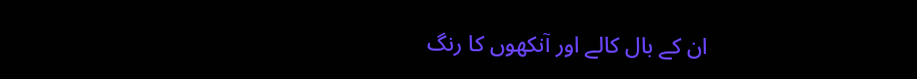ان کے بال کالے اور آنکھوں کا رنگ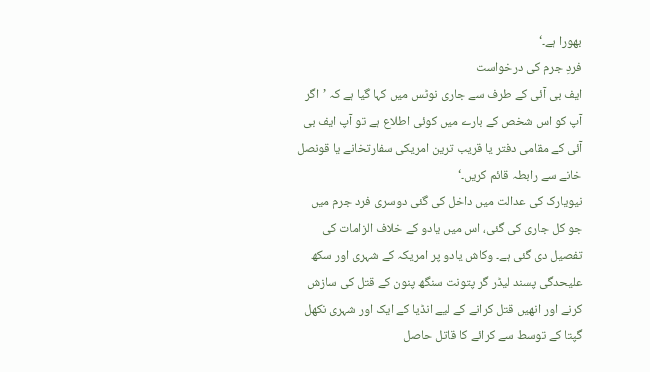بھورا ہے۔‘
فردِ جرم کی درخواست
ایف بی آئی کے طرف سے جاری نوٹس میں کہا گیا ہے کہ ’اگر آپ کو اس شخص کے بارے میں کوئی اطلاع ہے تو آپ ایف بی آئی کے مقامی دفتر یا قریب ترین امریکی سفارتخانے یا قونصل خانے سے رابطہ قائم کریں۔‘
نیویارک کی عدالت میں داخل کی گئی دوسری فرد جرم میں جو کل جاری کی گئی، اس میں یادو کے خلاف الزامات کی تفصیل دی گئی ہے۔ وکاش یادو پر امریکہ کے شہری اور سکھ علیحدگی پسند لیڈر گر پتونت سنگھ پنون کے قتل کی سازش کرنے اور انھیں قتل کرانے کے لیے انڈیا کے ایک اور شہری نکھل گپتا کے توسط سے کرائے کا قاتل حاصل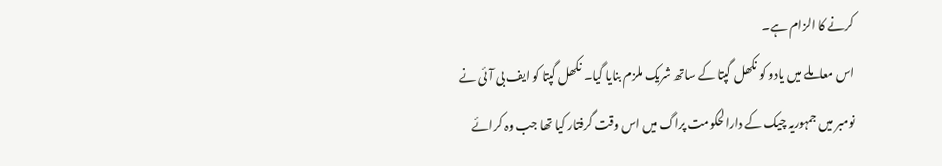کرنے کا الزام ہے۔
اس معاملے میں یادو کو نکھل گپتا کے ساتھ شریک ملزم بنایا گیا۔ نکھل گپتا کو ایف بی آئی نے نومبر میں جمہوریہ چیک کے دارالحکومت پراگ میں اس وقت گرفتار کیا تھا جب وہ کرائے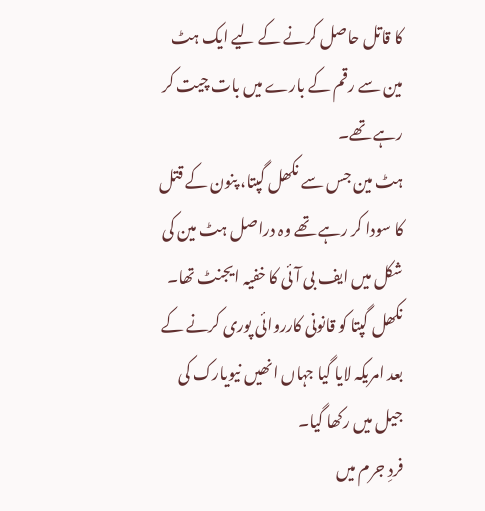کا قاتل حاصل کرنے کے لیے ایک ہٹ مین سے رقم کے بارے میں بات چیت کر رہے تھے۔
ہٹ مین جس سے نکھل گپتا، پنون کے قتل کا سودا کر رہے تھے وہ دراصل ہٹ مین کی شکل میں ایف بی آئی کا خفیہ ایجنٹ تھا۔ نکھل گپتا کو قانونی کارروائی پوری کرنے کے بعد امریکہ لايا گیا جہاں انھیں نیویارک کی جیل میں رکھا گیا۔
فردِ جرم میں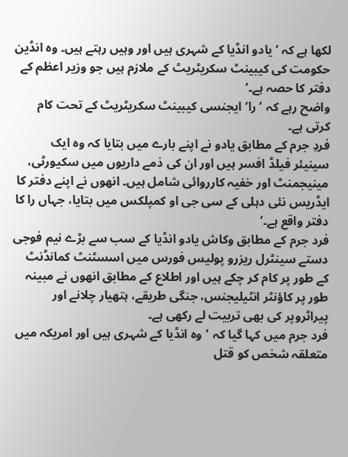لکھا ہے کہ ’یادو انڈیا کے شہری ہیں اور وہیں رہتے ہیں۔ وہ انڈین حکومت کی کیبینٹ سکریٹریٹ کے ملازم ہیں جو وزیر اعظم کے دفتر کا حصہ ہے۔‘
واضح رہے کہ ’را‘ ایجنسی کیبینٹ سکریٹریٹ کے تحت کام کرتی ہے۔
فردِ جرم کے مطابق یادو نے اپنے بارے میں بتایا کہ وہ ایک سینیئر فیلڈ افسر ہیں اور ان کی ذمے داریوں میں سکیورٹی، مینیجمنٹ اور خفیہ کارروائی شامل ہیں۔ انھوں نے اپنے دفتر کا ایڈریس نئی دہلی کے سی جی او کمپلکس میں بتایا، جہاں را کا دفتر واقع ہے۔‘
فرد جرم کے مطابق وکاش یادو انڈیا کے سب سے بڑے نیم فوجی دستے سینٹرل ریزرو پولیس فورس میں اسسٹنٹ کمانڈنٹ کے طور پر کام کر چکے ہیں اور اطلاع کے مطابق انھوں نے مبینہ طور پر کاؤنٹر انٹیلیجنس، جنگی طریقے، ہتھیار چلانے اور پیراٹروپر کی بھی تربیت لے رکھی ہے۔
فرد جرم میں کہا گیا کہ ’وہ انڈیا کے شہری ہیں اور امریکہ میں متعلقہ شخص کو قتل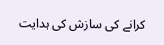کرانے کی سازش کی ہدایت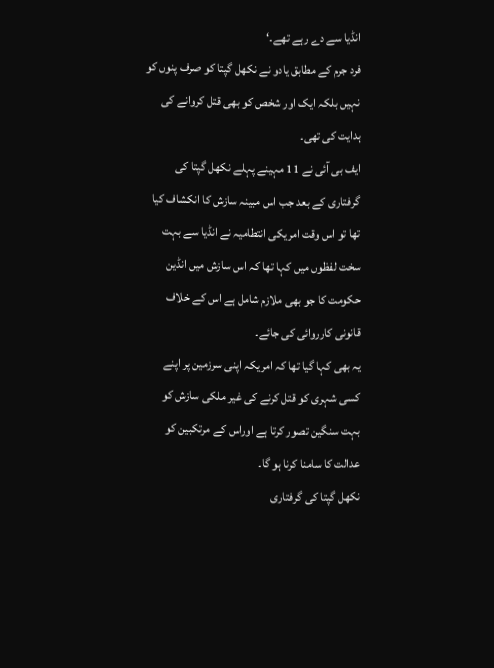انڈیا سے دے رہے تھے۔‘
فرد جرم کے مطابق یادو نے نکھل گپتا کو صرف پنوں کو نہیں بلکہ ایک اور شخص کو بھی قتل کروانے کی ہدایت کی تھی۔
ایف بی آئی نے 11 مہینے پہلے نکھل گپتا کی گرفتاری کے بعد جب اس مبینہ سازش کا انکشاف کیا تھا تو اس وقت امریکی انتطامیہ نے انڈیا سے بہت سخت لفظوں میں کہا تھا کہ اس سازش میں انڈین حکومت کا جو بھی ملازم شامل ہے اس کے خلاف قانونی کارروائی کی جائے۔
یہ بھی کہا گیا تھا کہ امریکہ اپنی سرزمین پر اپنے کسی شہری کو قتل کرنے کی غیر ملکی سازش کو بہت سنگین تصور کرتا ہے اوراس کے مرتکبین کو عدالت کا سامنا کرنا ہو گا۔
نکھل گپتا کی گرفتاری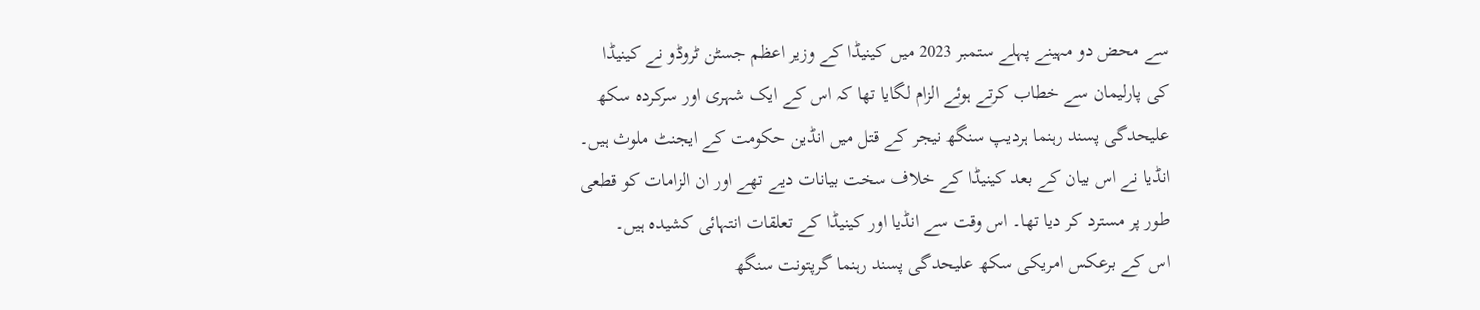سے محض دو مہینے پہلے ستمبر 2023 میں کینیڈا کے وزیر اعظم جسٹن ٹروڈو نے کینیڈا کی پارلیمان سے خطاب کرتے ہوئے الزام لگایا تھا کہ اس کے ایک شہری اور سرکردہ سکھ علیحدگی پسند رہنما ہردیپ سنگھ نیجر کے قتل میں انڈین حکومت کے ایجنٹ ملوث ہیں۔
انڈیا نے اس بیان کے بعد کینیڈا کے خلاف سخت بیانات دیے تھے اور ان الزامات کو قطعی طور پر مسترد کر دیا تھا۔ اس وقت سے انڈیا اور کینیڈا کے تعلقات انتہائی کشیدہ ہیں۔
اس کے برعکس امریکی سکھ علیحدگی پسند رہنما گرپتونت سنگھ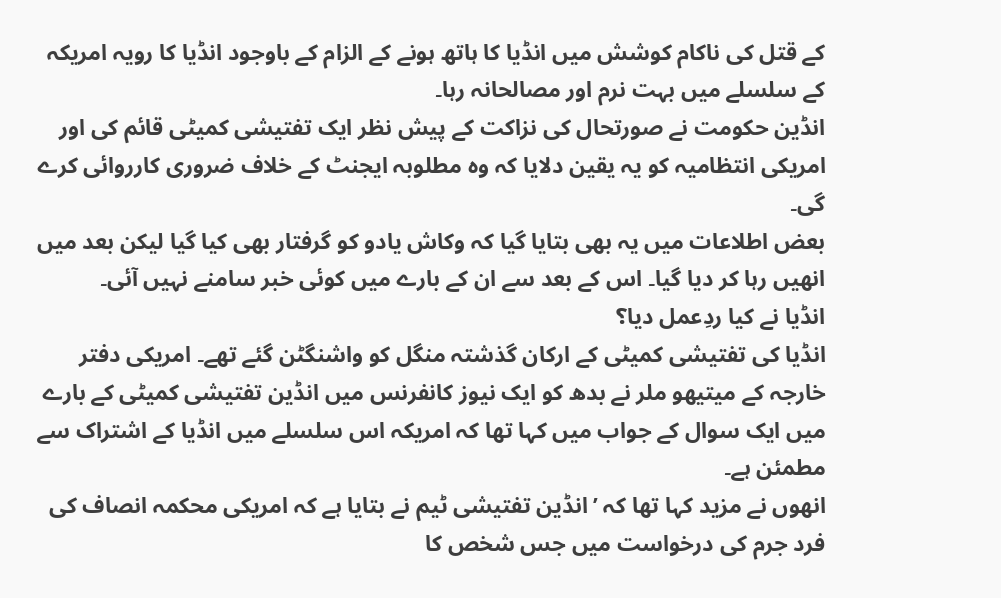کے قتل کی ناکام کوشش میں انڈیا کا ہاتھ ہونے کے الزام کے باوجود انڈیا کا رویہ امریکہ کے سلسلے میں بہت نرم اور مصالحانہ رہا۔
انڈین حکومت نے صورتحال کی نزاکت کے پیش نظر ایک تفتیشی کمیٹی قائم کی اور امریکی انتظامیہ کو یہ یقین دلایا کہ وہ مطلوبہ ایجنٹ کے خلاف ضروری کارروائی کرے گی۔
بعض اطلاعات میں یہ بھی بتایا گیا کہ وکاش یادو کو گرفتار بھی کیا گیا لیکن بعد میں انھیں رہا کر دیا گیا۔ اس کے بعد سے ان کے بارے میں کوئی خبر سامنے نہیں آئی۔
انڈیا نے کیا ردِعمل دیا؟
انڈیا کی تفتیشی کمیٹی کے ارکان گذشتہ منگل کو واشنگٹن گئے تھے۔ امریکی دفتر خارجہ کے میتیھو ملر نے بدھ کو ایک نیوز کانفرنس میں انڈین تفتیشی کمیٹی کے بارے میں ایک سوال کے جواب میں کہا تھا کہ امریکہ اس سلسلے میں انڈیا کے اشتراک سے مطمئن ہے۔
انھوں نے مزید کہا تھا کہ ’انڈین تفتیشی ٹیم نے بتایا ہے کہ امریکی محکمہ انصاف کی فرد جرم کی درخواست میں جس شخص کا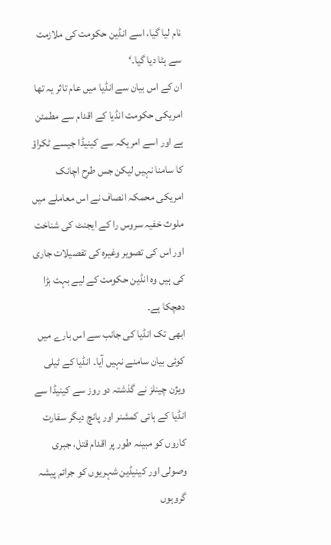نام لیا گیا، اسے انڈین حکومت کی ملازمت سے ہٹا دیا گیا۔‘
ان کے اس بیان سے انڈیا میں عام تاثر یہ تھا امریکی حکومت انڈیا کے اقدام سے مطمئن ہے اور اسے امریکہ سے کینیڈا جیسے ٹکراؤ کا سامنا نہیں لیکن جس طرح اچانک امریکی محمکہ انصاف نے اس معاملے میں ملوث خفیہ سروس را کے ایجنٹ کی شناخت اور اس کی تصویر وغیرہ کی تفصیلات جاری کی ہیں وہ انڈین حکومت کے لیے بہت بڑا دھچکا ہے۔
ابھی تک انڈیا کی جانب سے اس بارے میں کوئی بیان سامنے نہیں آیا۔ انڈیا کے ٹیلی ویژن چینلز نے گذشتہ دو روز سے کینیڈا سے انڈیا کے ہائی کمشنر اور پانچ دیگر سفارت کاروں کو مبینہ طور پر اقدام قتل، جبری وصولی اور کینیڈین شہریوں کو جرائم پیشہ گروہوں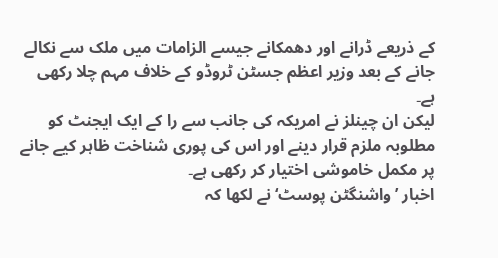کے ذریعے ڈرانے اور دھمکانے جیسے الزامات میں ملک سے نکالے جانے کے بعد وزیر اعظم جسٹن ٹروڈو کے خلاف مہم چلا رکھی ہے۔
لیکن ان چینلز نے امریکہ کی جانب سے را کے ایک ایجنٹ کو مطلوبہ ملزم قرار دینے اور اس کی پوری شناخت ظاہر کیے جانے پر مکمل خاموشی اختیار کر رکھی ہے۔
اخبار ’واشنگٹن پوسٹ‘ نے لکھا کہ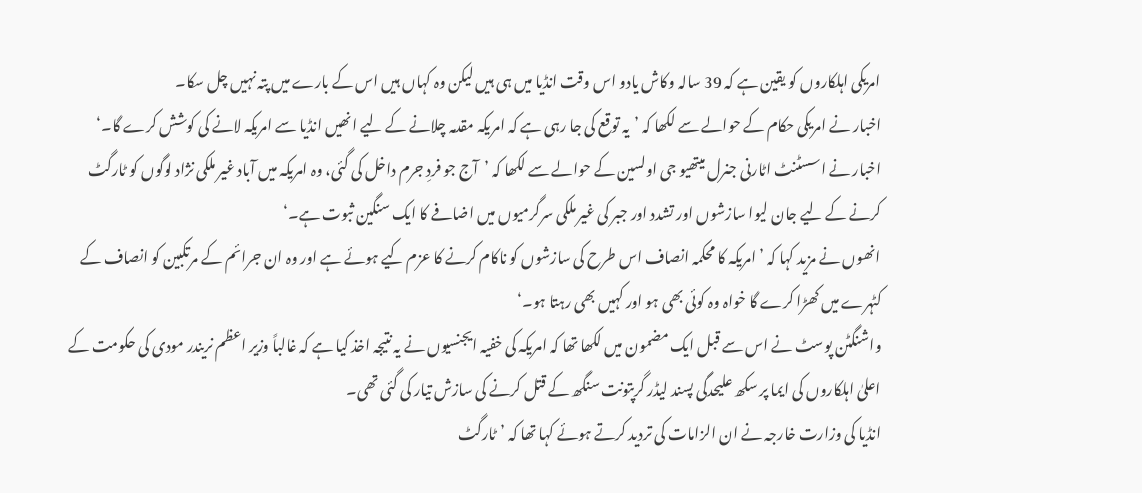امریکی اہلکاروں کو یقین ہے کہ 39 سالہ وکاش یادو اس وقت انڈیا میں ہی ہیں لیکن وہ کہاں ہیں اس کے بارے میں پتہ نہیں چل سکا۔
اخبار نے امریکی حکام کے حوالے سے لکھا کہ ’یہ توقع کی جا رہی ہے کہ امریکہ مقدمہ چلانے کے لیے انھیں انڈیا سے امریکہ لانے کی کوشش کرے گا۔‘
اخبار نے اسسٹنٹ اٹارنی جنرل میتھیو جی اولسین کے حوالے سے لکھا کہ ’آج جو فردِ جرم داخل کی گئی، وہ امریکہ میں آباد غیر ملکی نژاد لوگوں کو ٹارگٹ کرنے کے لیے جان لیوا سازشوں اور تشدد اور جبر کی غیر ملکی سرگرمیوں میں اضافے کا ایک سنگین ثبوت ہے۔‘
انھوں نے مزید کہا کہ ’امریکہ کا محکمہ انصاف اس طرح کی سازشوں کو ناکام کرنے کا عزم کیے ہوئے ہے اور وہ ان جرائم کے مرتکبین کو انصاف کے کٹہرے میں کھڑا کرے گا خواہ وہ کوئی بھی ہو اور کہیں بھی رہتا ہو۔‘
واشنگٹن پوسٹ نے اس سے قبل ایک مضمون میں لکھا تھا کہ امریکہ کی خفیہ ایجنسیوں نے یہ نتیجہ اخذ کیا ہے کہ غالباً وزیر اعظم نریندر مودی کی حکومت کے اعلیٰ اہلکاروں کی ایما پر سکھ علیحدگی پسند لیڈر گرپتونت سنگھ کے قتل کرنے کی سازش تیار کی گئی تھی۔
انڈیا کی وزارت خارجہ نے ان الزامات کی تردید کرتے ہوئے کہا تھا کہ ’ٹارگٹ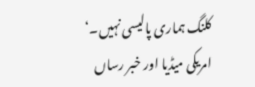کلنگ ہماری پالیسی نہیں۔‘
امریکی میڈیا اور خبر رساں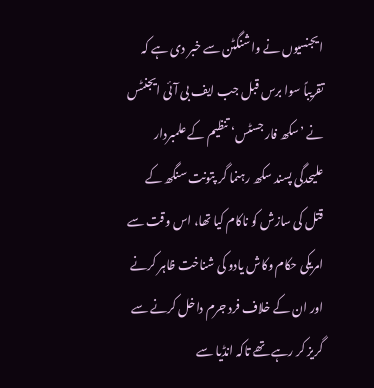ایجنسیوں نے واشنگٹن سے خبر دی ہے کہ تقریباً سوا برس قبل جب ایف بی آئی ایجنٹس نے ’سکھ فار جسٹس‘ تنظیم کے علمبردار علیحدگی پسند سکھ رہنما گر پتونت سنگھ کے قتل کی سازش کو ناکام کیا تھا، اس وقت سے امریکی حکام وکاش یادو کی شناخت ظاہر کرنے اور ان کے خلاف فرد جرم داخل کرنے سے گریز کر رہے تھے تاکہ انڈیا سے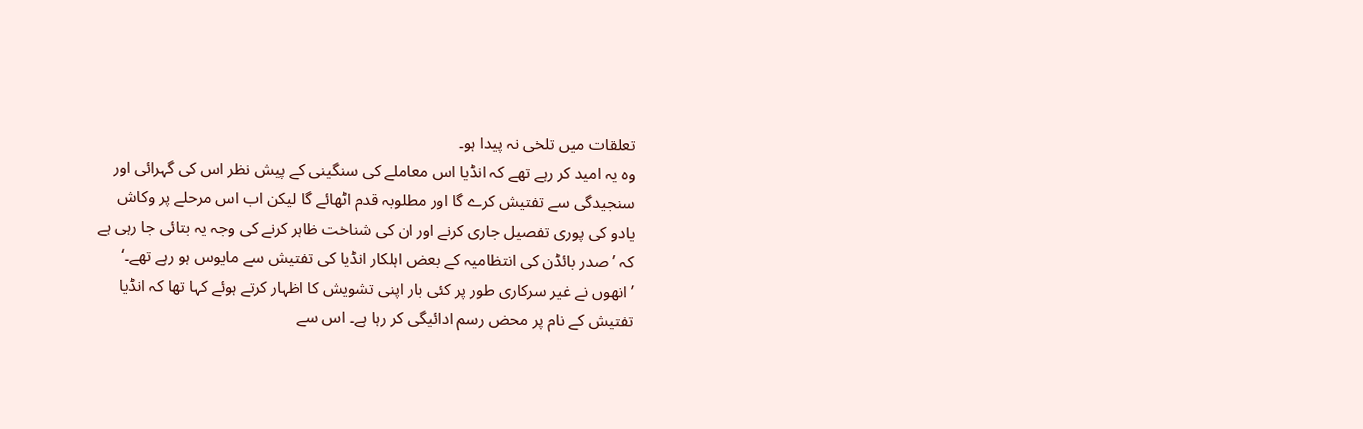تعلقات میں تلخی نہ پیدا ہو۔
وہ یہ امید کر رہے تھے کہ انڈیا اس معاملے کی سنگینی کے پیش نظر اس کی گہرائی اور سنجیدگی سے تفتیش کرے گا اور مطلوبہ قدم اٹھائے گا لیکن اب اس مرحلے پر وکاش یادو کی پوری تفصیل جاری کرنے اور ان کی شناخت ظاہر کرنے کی وجہ یہ بتائی جا رہی ہے کہ ’صدر بائڈن کی انتظامیہ کے بعض اہلکار انڈیا کی تفتیش سے مایوس ہو رہے تھے۔‘
’انھوں نے غیر سرکاری طور پر کئی بار اپنی تشویش کا اظہار کرتے ہوئے کہا تھا کہ انڈیا تفتیش کے نام پر محض رسم ادائیگی کر رہا ہے۔ اس سے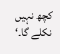کچھ نہیں نکلے گا۔‘